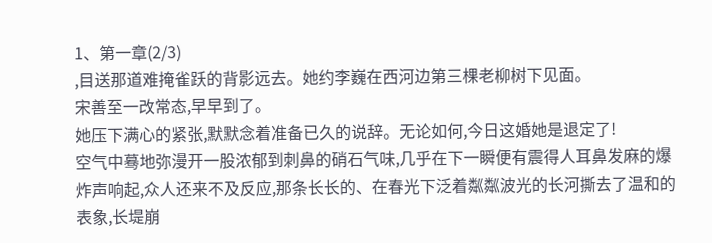1、第一章(2/3)
,目送那道难掩雀跃的背影远去。她约李巍在西河边第三棵老柳树下见面。
宋善至一改常态,早早到了。
她压下满心的紧张,默默念着准备已久的说辞。无论如何,今日这婚她是退定了!
空气中蓦地弥漫开一股浓郁到刺鼻的硝石气味,几乎在下一瞬便有震得人耳鼻发麻的爆炸声响起,众人还来不及反应,那条长长的、在春光下泛着粼粼波光的长河撕去了温和的表象,长堤崩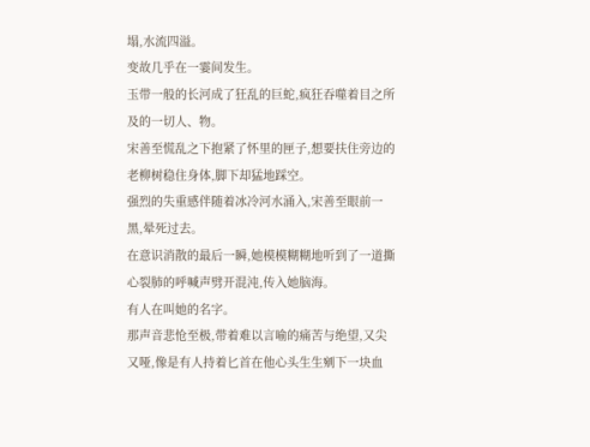塌,水流四溢。
变故几乎在一霎间发生。
玉带一般的长河成了狂乱的巨蛇,疯狂吞噬着目之所及的一切人、物。
宋善至慌乱之下抱紧了怀里的匣子,想要扶住旁边的老柳树稳住身体,脚下却猛地踩空。
强烈的失重感伴随着冰冷河水涌入,宋善至眼前一黑,晕死过去。
在意识消散的最后一瞬,她模模糊糊地听到了一道撕心裂肺的呼喊声劈开混沌,传入她脑海。
有人在叫她的名字。
那声音悲怆至极,带着难以言喻的痛苦与绝望,又尖又哑,像是有人持着匕首在他心头生生剜下一块血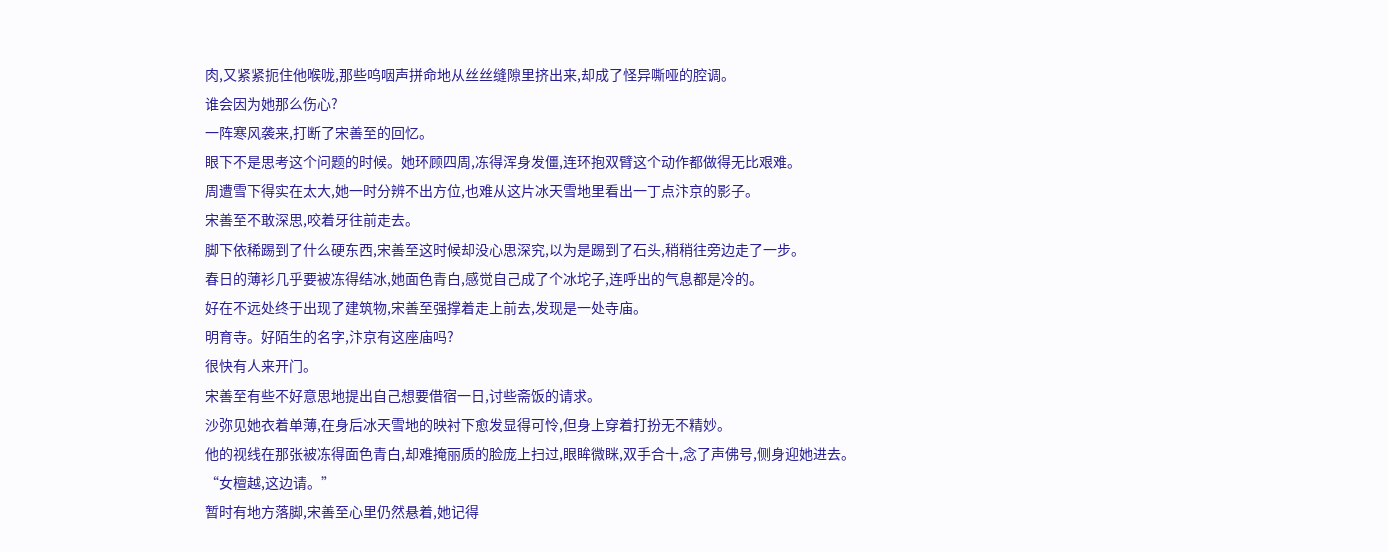肉,又紧紧扼住他喉咙,那些呜咽声拼命地从丝丝缝隙里挤出来,却成了怪异嘶哑的腔调。
谁会因为她那么伤心?
一阵寒风袭来,打断了宋善至的回忆。
眼下不是思考这个问题的时候。她环顾四周,冻得浑身发僵,连环抱双臂这个动作都做得无比艰难。
周遭雪下得实在太大,她一时分辨不出方位,也难从这片冰天雪地里看出一丁点汴京的影子。
宋善至不敢深思,咬着牙往前走去。
脚下依稀踢到了什么硬东西,宋善至这时候却没心思深究,以为是踢到了石头,稍稍往旁边走了一步。
春日的薄衫几乎要被冻得结冰,她面色青白,感觉自己成了个冰坨子,连呼出的气息都是冷的。
好在不远处终于出现了建筑物,宋善至强撑着走上前去,发现是一处寺庙。
明育寺。好陌生的名字,汴京有这座庙吗?
很快有人来开门。
宋善至有些不好意思地提出自己想要借宿一日,讨些斋饭的请求。
沙弥见她衣着单薄,在身后冰天雪地的映衬下愈发显得可怜,但身上穿着打扮无不精妙。
他的视线在那张被冻得面色青白,却难掩丽质的脸庞上扫过,眼眸微眯,双手合十,念了声佛号,侧身迎她进去。
“女檀越,这边请。”
暂时有地方落脚,宋善至心里仍然悬着,她记得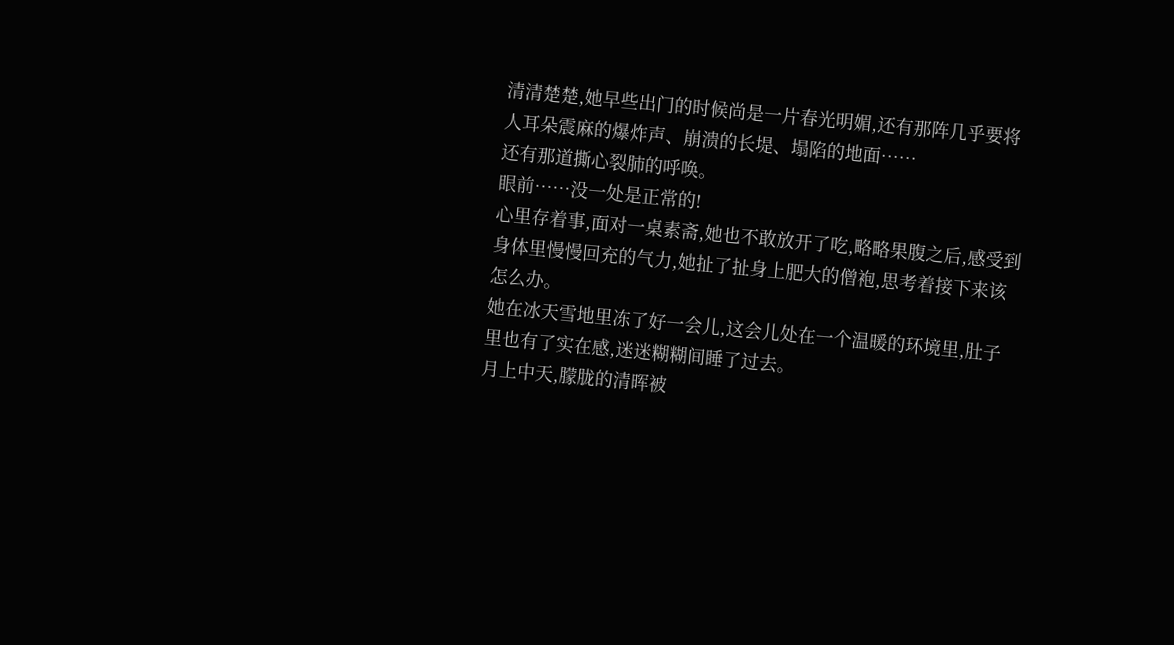清清楚楚,她早些出门的时候尚是一片春光明媚,还有那阵几乎要将人耳朵震麻的爆炸声、崩溃的长堤、塌陷的地面……
还有那道撕心裂肺的呼唤。
眼前……没一处是正常的!
心里存着事,面对一桌素斋,她也不敢放开了吃,略略果腹之后,感受到身体里慢慢回充的气力,她扯了扯身上肥大的僧袍,思考着接下来该怎么办。
她在冰天雪地里冻了好一会儿,这会儿处在一个温暖的环境里,肚子里也有了实在感,迷迷糊糊间睡了过去。
月上中天,朦胧的清晖被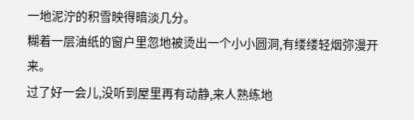一地泥泞的积雪映得暗淡几分。
糊着一层油纸的窗户里忽地被烫出一个小小圆洞,有缕缕轻烟弥漫开来。
过了好一会儿,没听到屋里再有动静,来人熟练地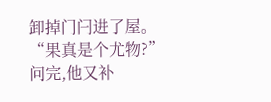卸掉门闩进了屋。
“果真是个尤物?”
问完,他又补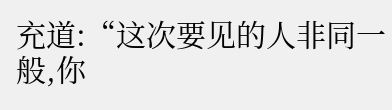充道:“这次要见的人非同一般,你